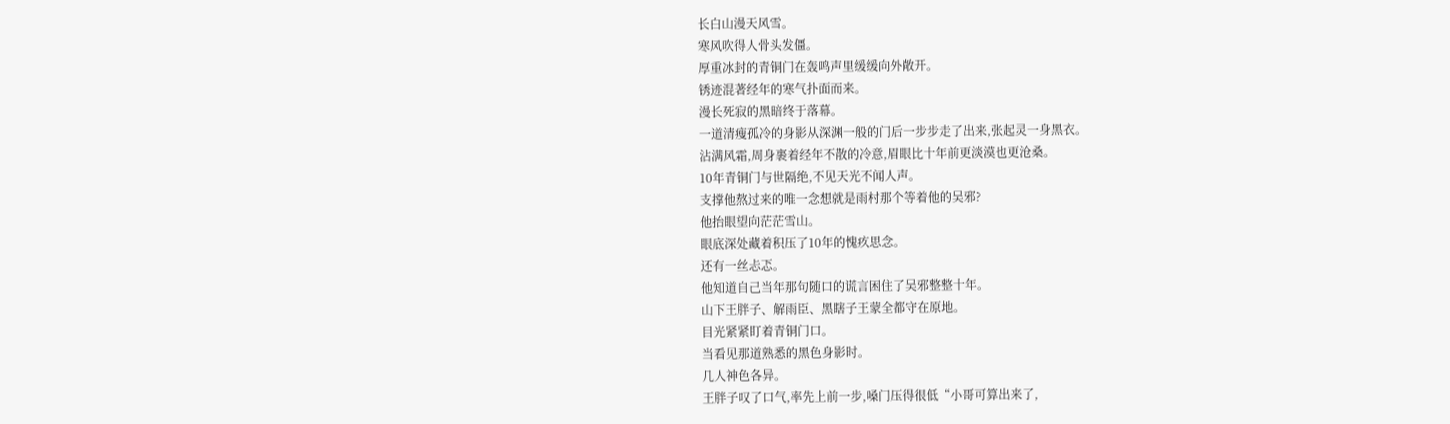长白山漫天风雪。
寒风吹得人骨头发僵。
厚重冰封的青铜门在轰鸣声里缓缓向外敞开。
锈迹混著经年的寒气扑面而来。
漫长死寂的黑暗终于落幕。
一道清瘦孤冷的身影从深渊一般的门后一步步走了出来,张起灵一身黑衣。
沾满风霜,周身裹着经年不散的冷意,眉眼比十年前更淡漠也更沧桑。
10年青铜门与世隔绝,不见天光不闻人声。
支撑他熬过来的唯一念想就是雨村那个等着他的吴邪?
他抬眼望向茫茫雪山。
眼底深处藏着积压了10年的愧疚思念。
还有一丝忐忑。
他知道自己当年那句随口的谎言困住了吴邪整整十年。
山下王胖子、解雨臣、黑瞎子王蒙全都守在原地。
目光紧紧盯着青铜门口。
当看见那道熟悉的黑色身影时。
几人神色各异。
王胖子叹了口气,率先上前一步,嗓门压得很低“小哥可算出来了,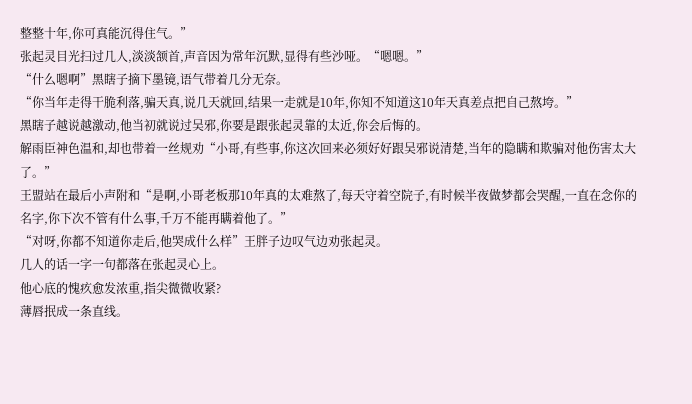整整十年,你可真能沉得住气。”
张起灵目光扫过几人,淡淡颔首,声音因为常年沉默,显得有些沙哑。“嗯嗯。”
“什么嗯啊”黑瞎子摘下墨镜,语气带着几分无奈。
“你当年走得干脆利落,骗天真,说几天就回,结果一走就是10年,你知不知道这10年天真差点把自己熬垮。”
黑瞎子越说越激动,他当初就说过吴邪,你要是跟张起灵靠的太近,你会后悔的。
解雨臣神色温和,却也带着一丝规劝“小哥,有些事,你这次回来必须好好跟吴邪说清楚,当年的隐瞒和欺骗对他伤害太大了。”
王盟站在最后小声附和“是啊,小哥老板那10年真的太难熬了,每天守着空院子,有时候半夜做梦都会哭醒,一直在念你的名字,你下次不管有什么事,千万不能再瞒着他了。”
“对呀,你都不知道你走后,他哭成什么样”王胖子边叹气边劝张起灵。
几人的话一字一句都落在张起灵心上。
他心底的愧疚愈发浓重,指尖微微收紧?
薄唇抿成一条直线。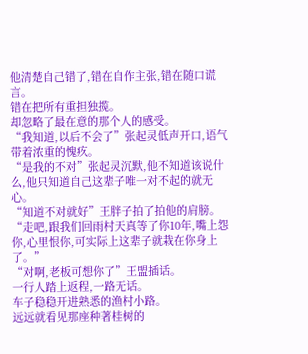他清楚自己错了,错在自作主张,错在随口谎言。
错在把所有重担独揽。
却忽略了最在意的那个人的感受。
“我知道,以后不会了”张起灵低声开口,语气带着浓重的愧疚。
“是我的不对”张起灵沉默,他不知道该说什么,他只知道自己这辈子唯一对不起的就无心。
“知道不对就好”王胖子拍了拍他的肩膀。
“走吧,跟我们回雨村天真等了你10年,嘴上怨你,心里恨你,可实际上这辈子就栽在你身上了。”
“对啊,老板可想你了”王盟插话。
一行人踏上返程,一路无话。
车子稳稳开进熟悉的渔村小路。
远远就看见那座种著桂树的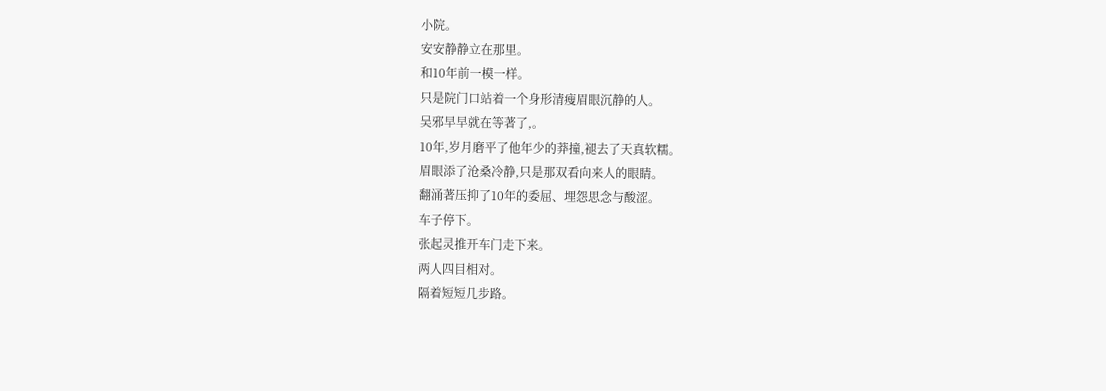小院。
安安静静立在那里。
和10年前一模一样。
只是院门口站着一个身形清瘦眉眼沉静的人。
吴邪早早就在等著了,。
10年,岁月磨平了他年少的莽撞,褪去了天真软糯。
眉眼添了沧桑冷静,只是那双看向来人的眼睛。
翻涌著压抑了10年的委屈、埋怨思念与酸涩。
车子停下。
张起灵推开车门走下来。
两人四目相对。
隔着短短几步路。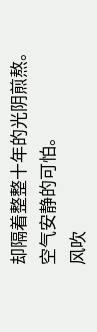却隔着整整十年的光阴煎熬。
空气安静的可怕。
风吹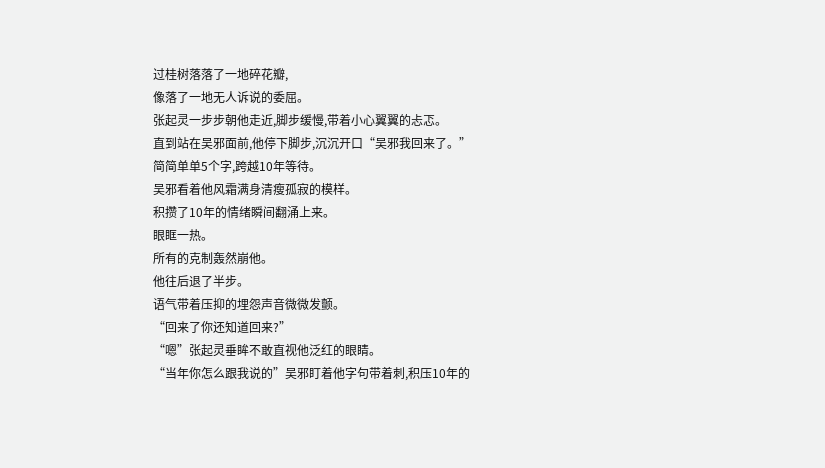过桂树落落了一地碎花瓣,
像落了一地无人诉说的委屈。
张起灵一步步朝他走近,脚步缓慢,带着小心翼翼的忐忑。
直到站在吴邪面前,他停下脚步,沉沉开口“吴邪我回来了。”
简简单单5个字,跨越10年等待。
吴邪看着他风霜满身清瘦孤寂的模样。
积攒了10年的情绪瞬间翻涌上来。
眼眶一热。
所有的克制轰然崩他。
他往后退了半步。
语气带着压抑的埋怨声音微微发颤。
“回来了你还知道回来?”
“嗯”张起灵垂眸不敢直视他泛红的眼睛。
“当年你怎么跟我说的”吴邪盯着他字句带着刺,积压10年的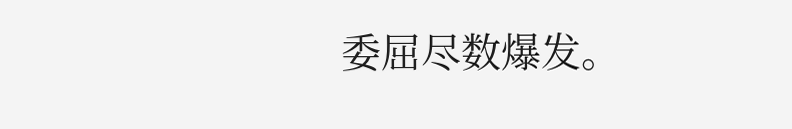委屈尽数爆发。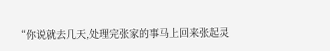“你说就去几天,处理完张家的事马上回来张起灵